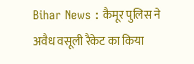Bihar News : कैमूर पुलिस ने अवैध वसूली रैकेट का किया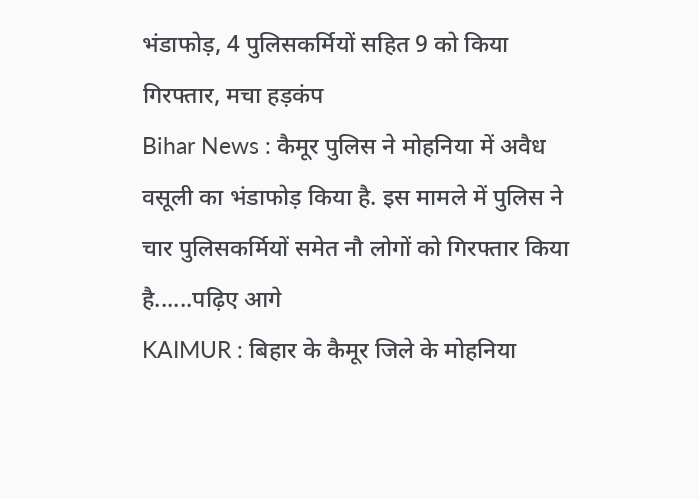भंडाफोड़, 4 पुलिसकर्मियों सहित 9 को किया गिरफ्तार, मचा हड़कंप
Bihar News : कैमूर पुलिस ने मोहनिया में अवैध वसूली का भंडाफोड़ किया है. इस मामले में पुलिस ने चार पुलिसकर्मियों समेत नौ लोगों को गिरफ्तार किया है......पढ़िए आगे
KAIMUR : बिहार के कैमूर जिले के मोहनिया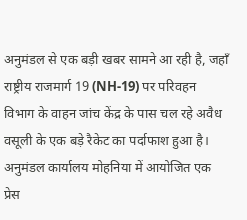अनुमंडल से एक बड़ी खबर सामने आ रही है, जहाँ राष्ट्रीय राजमार्ग 19 (NH-19) पर परिवहन विभाग के वाहन जांच केंद्र के पास चल रहे अवैध वसूली के एक बड़े रैकेट का पर्दाफाश हुआ है। अनुमंडल कार्यालय मोहनिया में आयोजित एक प्रेस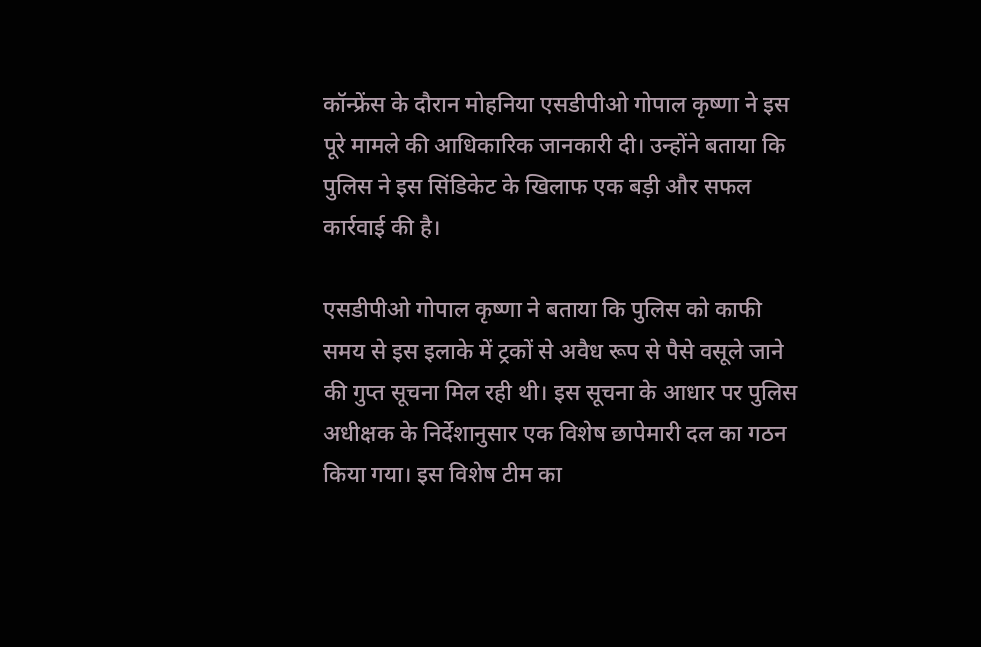कॉन्फ्रेंस के दौरान मोहनिया एसडीपीओ गोपाल कृष्णा ने इस पूरे मामले की आधिकारिक जानकारी दी। उन्होंने बताया कि पुलिस ने इस सिंडिकेट के खिलाफ एक बड़ी और सफल कार्रवाई की है।

एसडीपीओ गोपाल कृष्णा ने बताया कि पुलिस को काफी समय से इस इलाके में ट्रकों से अवैध रूप से पैसे वसूले जाने की गुप्त सूचना मिल रही थी। इस सूचना के आधार पर पुलिस अधीक्षक के निर्देशानुसार एक विशेष छापेमारी दल का गठन किया गया। इस विशेष टीम का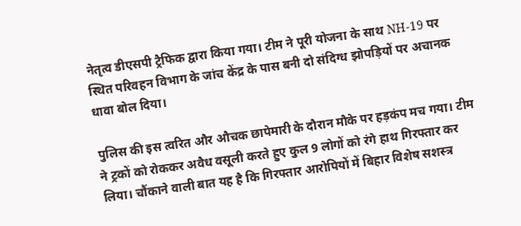नेतृत्व डीएसपी ट्रैफिक द्वारा किया गया। टीम ने पूरी योजना के साथ NH-19 पर स्थित परिवहन विभाग के जांच केंद्र के पास बनी दो संदिग्ध झोपड़ियों पर अचानक धावा बोल दिया।

पुलिस की इस त्वरित और औचक छापेमारी के दौरान मौके पर हड़कंप मच गया। टीम ने ट्रकों को रोककर अवैध वसूली करते हुए कुल 9 लोगों को रंगे हाथ गिरफ्तार कर लिया। चौंकाने वाली बात यह है कि गिरफ्तार आरोपियों में बिहार विशेष सशस्त्र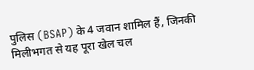पुलिस (BSAP) के 4 जवान शामिल हैं, जिनकी मिलीभगत से यह पूरा खेल चल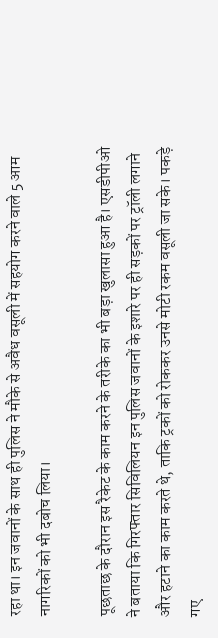रहा था। इन जवानों के साथ ही पुलिस ने मौके से अवैध वसूली में सहयोग करने वाले 5 आम नागरिकों को भी दबोच लिया।

पूछताछ के दौरान इस रैकेट के काम करने के तरीके का भी बड़ा खुलासा हुआ है। एसडीपीओ ने बताया कि गिरफ्तार सिविलियन इन पुलिस जवानों के इशारे पर ही सड़कों पर ट्रॉली लगाने और हटाने का काम करते थे, ताकि ट्रकों को रोककर उनसे मोटी रकम वसूली जा सके। पकड़े गए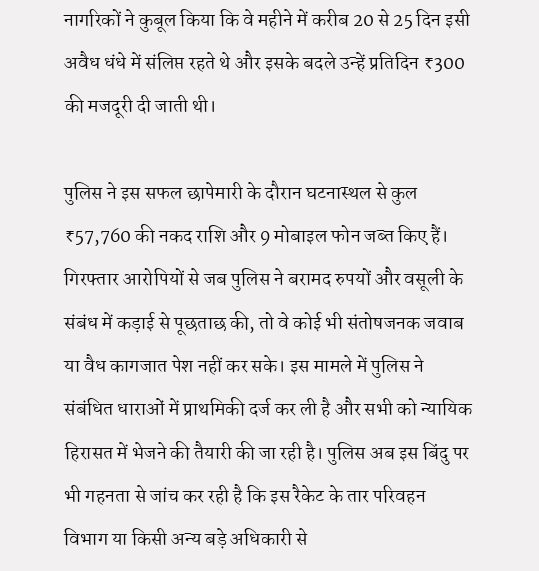नागरिकों ने कुबूल किया कि वे महीने में करीब 20 से 25 दिन इसी अवैध धंधे में संलिप्त रहते थे और इसके बदले उन्हें प्रतिदिन ₹300 की मजदूरी दी जाती थी।

पुलिस ने इस सफल छापेमारी के दौरान घटनास्थल से कुल ₹57,760 की नकद राशि और 9 मोबाइल फोन जब्त किए हैं। गिरफ्तार आरोपियों से जब पुलिस ने बरामद रुपयों और वसूली के संबंध में कड़ाई से पूछताछ की, तो वे कोई भी संतोषजनक जवाब या वैध कागजात पेश नहीं कर सके। इस मामले में पुलिस ने संबंधित धाराओं में प्राथमिकी दर्ज कर ली है और सभी को न्यायिक हिरासत में भेजने की तैयारी की जा रही है। पुलिस अब इस बिंदु पर भी गहनता से जांच कर रही है कि इस रैकेट के तार परिवहन विभाग या किसी अन्य बड़े अधिकारी से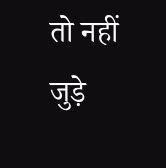तो नहीं जुड़े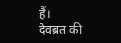हैं।
देवब्रत की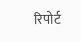रिपोर्ट